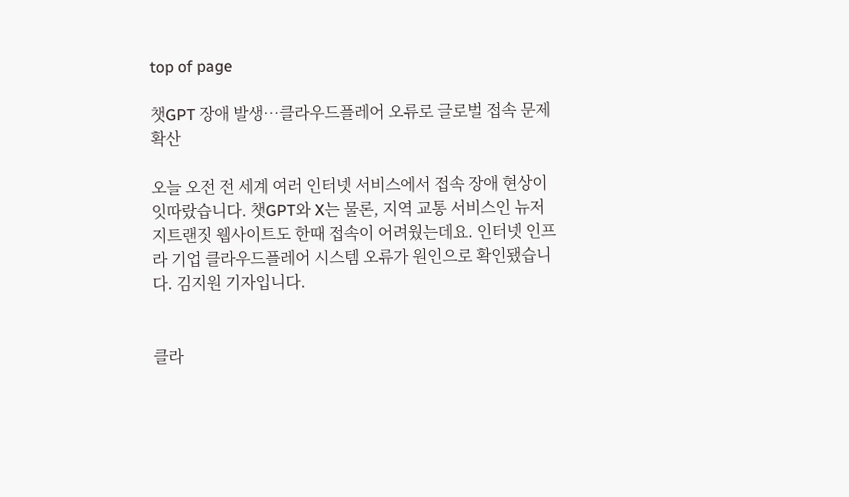top of page

챗GPT 장애 발생…클라우드플레어 오류로 글로벌 접속 문제 확산

오늘 오전 전 세계 여러 인터넷 서비스에서 접속 장애 현상이 잇따랐습니다. 챗GPT와 X는 물론, 지역 교통 서비스인 뉴저지트랜짓 웹사이트도 한때 접속이 어려웠는데요. 인터넷 인프라 기업 클라우드플레어 시스템 오류가 원인으로 확인됐습니다. 김지원 기자입니다.


클라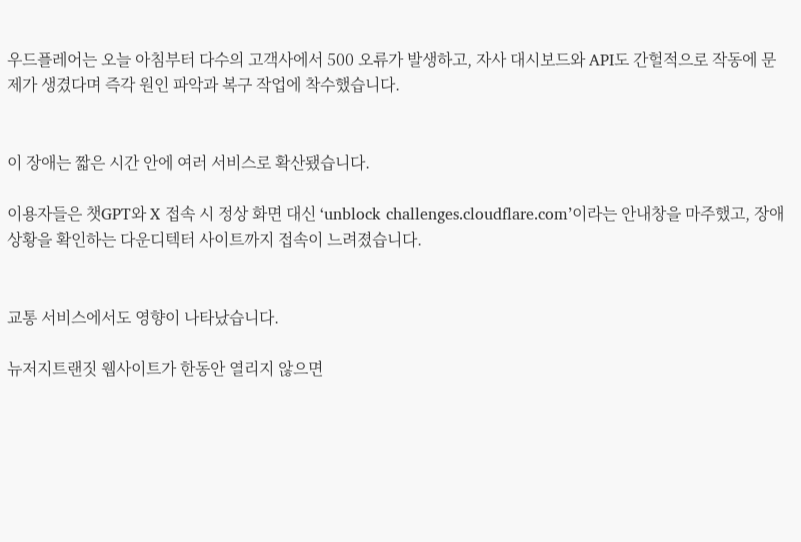우드플레어는 오늘 아침부터 다수의 고객사에서 500 오류가 발생하고, 자사 대시보드와 API도 간헐적으로 작동에 문제가 생겼다며 즉각 원인 파악과 복구 작업에 착수했습니다.


이 장애는 짧은 시간 안에 여러 서비스로 확산됐습니다.

이용자들은 챗GPT와 X 접속 시 정상 화면 대신 ‘unblock challenges.cloudflare.com’이라는 안내창을 마주했고, 장애 상황을 확인하는 다운디텍터 사이트까지 접속이 느려졌습니다.


교통 서비스에서도 영향이 나타났습니다.

뉴저지트랜짓 웹사이트가 한동안 열리지 않으면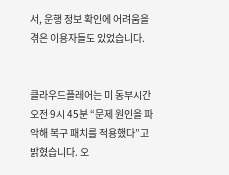서, 운행 정보 확인에 어려움을 겪은 이용자들도 있었습니다.


클라우드플레어는 미 동부시간 오전 9시 45분 “문제 원인을 파악해 복구 패치를 적용했다”고 밝혔습니다. 오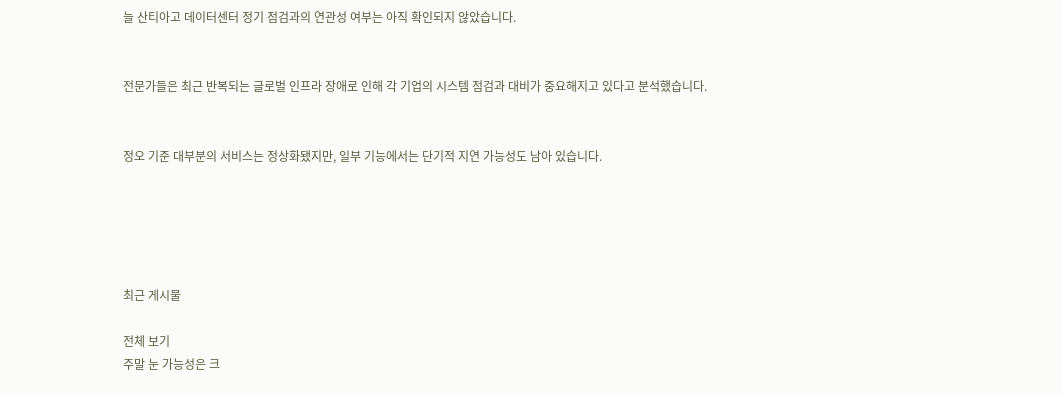늘 산티아고 데이터센터 정기 점검과의 연관성 여부는 아직 확인되지 않았습니다.


전문가들은 최근 반복되는 글로벌 인프라 장애로 인해 각 기업의 시스템 점검과 대비가 중요해지고 있다고 분석했습니다.


정오 기준 대부분의 서비스는 정상화됐지만, 일부 기능에서는 단기적 지연 가능성도 남아 있습니다.





최근 게시물

전체 보기
주말 눈 가능성은 크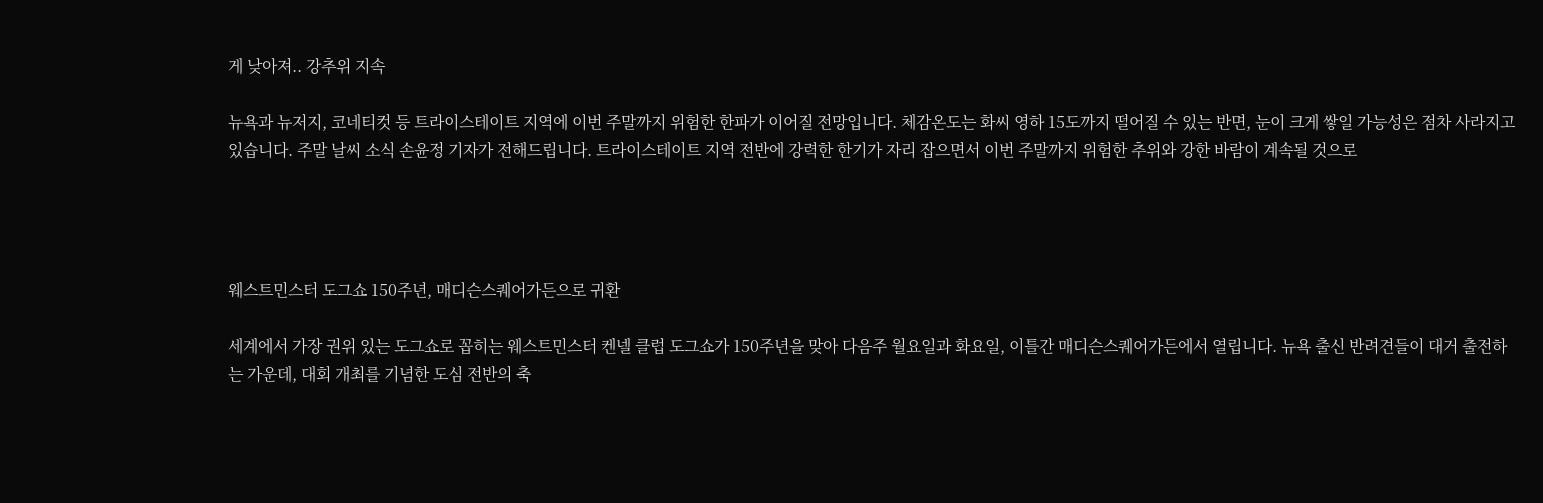게 낮아져.. 강추위 지속

뉴욕과 뉴저지, 코네티컷 등 트라이스테이트 지역에 이번 주말까지 위험한 한파가 이어질 전망입니다. 체감온도는 화씨 영하 15도까지 떨어질 수 있는 반면, 눈이 크게 쌓일 가능성은 점차 사라지고 있습니다. 주말 날씨 소식 손윤정 기자가 전해드립니다. 트라이스테이트 지역 전반에 강력한 한기가 자리 잡으면서 이번 주말까지 위험한 추위와 강한 바람이 계속될 것으로




웨스트민스터 도그쇼 150주년, 매디슨스퀘어가든으로 귀환

세계에서 가장 권위 있는 도그쇼로 꼽히는 웨스트민스터 켄넬 클럽 도그쇼가 150주년을 맞아 다음주 월요일과 화요일, 이틀간 매디슨스퀘어가든에서 열립니다. 뉴욕 출신 반려견들이 대거 출전하는 가운데, 대회 개최를 기념한 도심 전반의 축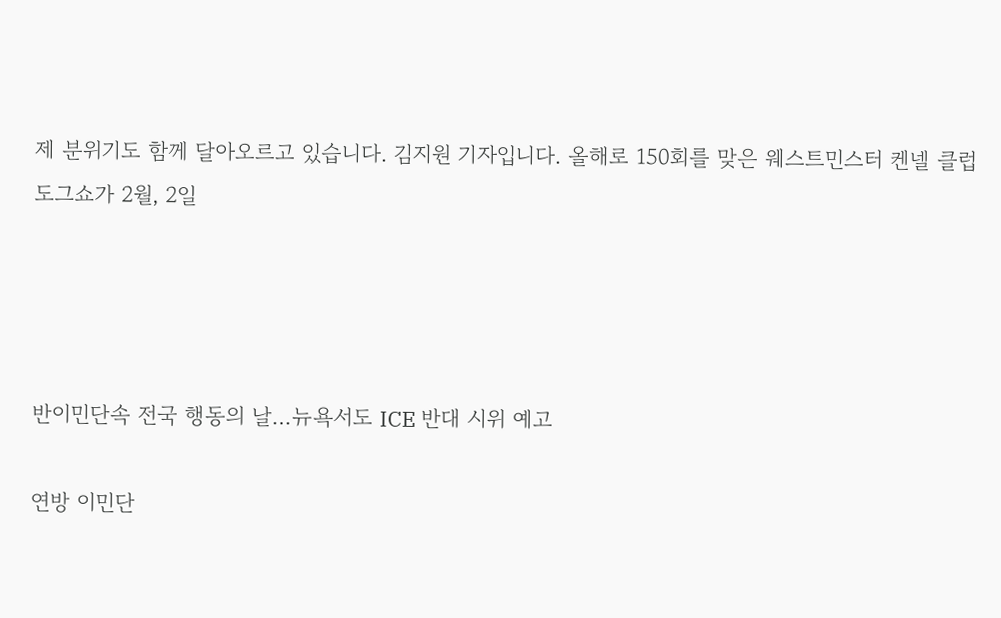제 분위기도 함께 달아오르고 있습니다. 김지원 기자입니다. 올해로 150회를 맞은 웨스트민스터 켄넬 클럽 도그쇼가 2월, 2일




반이민단속 전국 행동의 날…뉴욕서도 ICE 반대 시위 예고

연방 이민단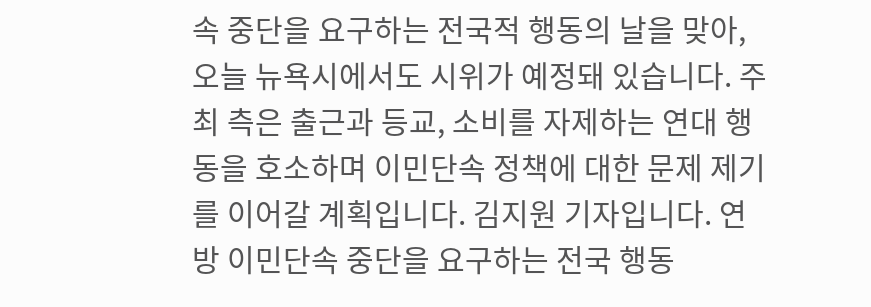속 중단을 요구하는 전국적 행동의 날을 맞아, 오늘 뉴욕시에서도 시위가 예정돼 있습니다. 주최 측은 출근과 등교, 소비를 자제하는 연대 행동을 호소하며 이민단속 정책에 대한 문제 제기를 이어갈 계획입니다. 김지원 기자입니다. 연방 이민단속 중단을 요구하는 전국 행동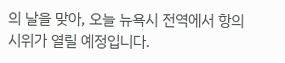의 날을 맞아, 오늘 뉴욕시 전역에서 항의 시위가 열릴 예정입니다.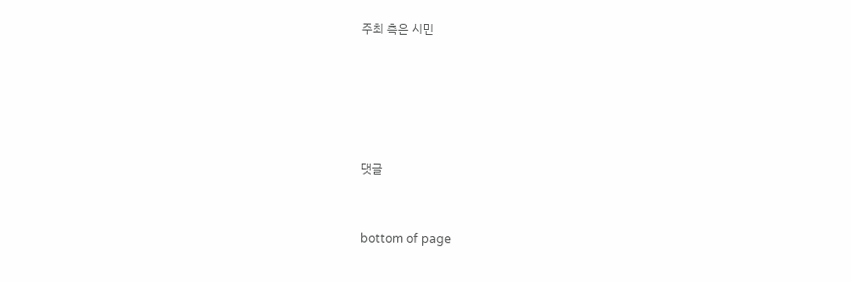주최 측은 시민





댓글


bottom of page